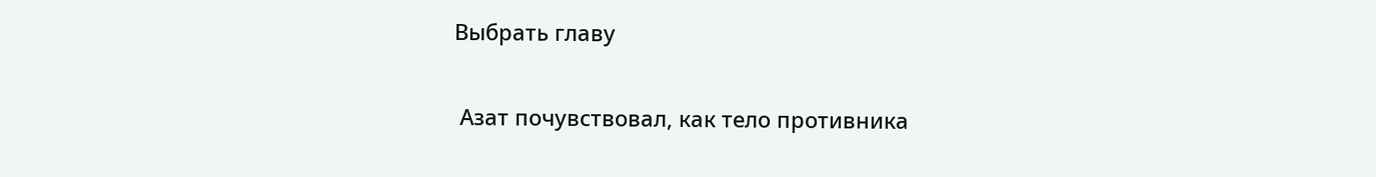Выбрать главу

 Азат почувствовал, как тело противника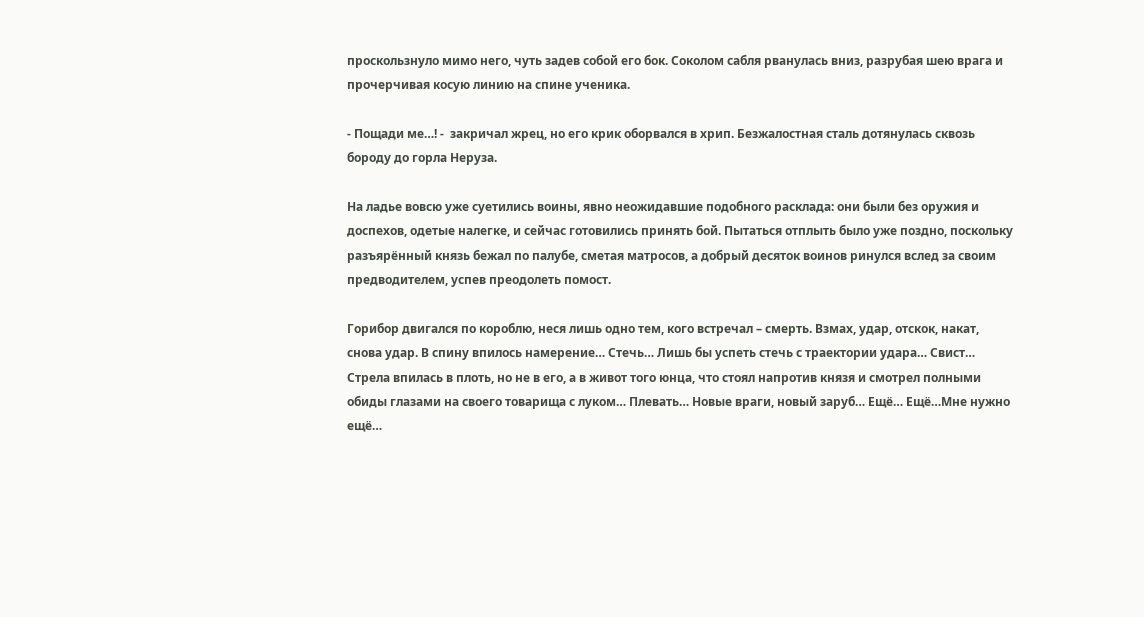проскользнуло мимо него, чуть задев собой его бок. Соколом сабля рванулась вниз, разрубая шею врага и прочерчивая косую линию на спине ученика.

- Пощади ме…! -  закричал жрец, но его крик оборвался в хрип. Безжалостная сталь дотянулась сквозь бороду до горла Неруза.

На ладье вовсю уже суетились воины, явно неожидавшие подобного расклада: они были без оружия и доспехов, одетые налегке, и сейчас готовились принять бой. Пытаться отплыть было уже поздно, поскольку разъярённый князь бежал по палубе, сметая матросов, а добрый десяток воинов ринулся вслед за своим предводителем, успев преодолеть помост.

Горибор двигался по короблю, неся лишь одно тем, кого встречал – смерть. Взмах, удар, отскок, накат, снова удар. В спину впилось намерение… Стечь… Лишь бы успеть стечь с траектории удара… Свист… Стрела впилась в плоть, но не в его, а в живот того юнца, что стоял напротив князя и смотрел полными обиды глазами на своего товарища с луком… Плевать… Новые враги, новый заруб… Ещё… Ещё…Мне нужно ещё…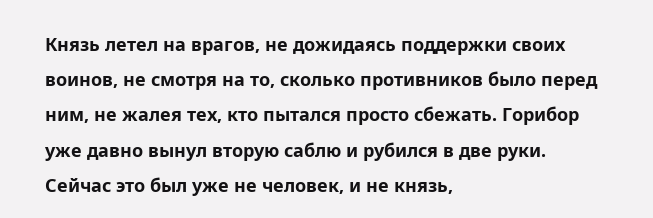Князь летел на врагов, не дожидаясь поддержки своих воинов, не смотря на то, сколько противников было перед ним, не жалея тех, кто пытался просто сбежать. Горибор уже давно вынул вторую саблю и рубился в две руки. Сейчас это был уже не человек, и не князь,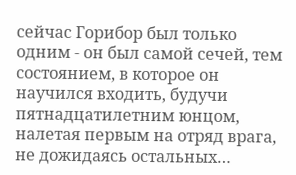сейчас Горибор был только одним - он был самой сечей, тем состоянием, в которое он научился входить, будучи пятнадцатилетним юнцом, налетая первым на отряд врага, не дожидаясь остальных…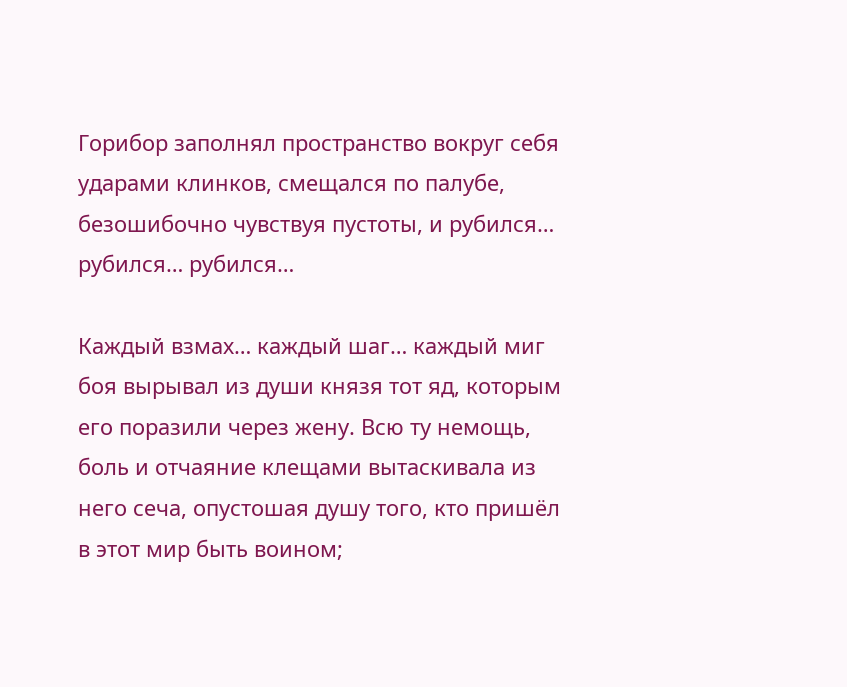Горибор заполнял пространство вокруг себя ударами клинков, смещался по палубе, безошибочно чувствуя пустоты, и рубился… рубился… рубился…

Каждый взмах… каждый шаг… каждый миг боя вырывал из души князя тот яд, которым его поразили через жену. Всю ту немощь, боль и отчаяние клещами вытаскивала из него сеча, опустошая душу того, кто пришёл в этот мир быть воином;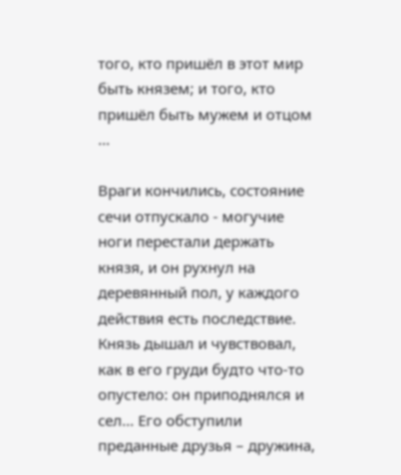того, кто пришёл в этот мир быть князем; и того, кто пришёл быть мужем и отцом …

Враги кончились, состояние сечи отпускало - могучие ноги перестали держать князя, и он рухнул на деревянный пол, у каждого действия есть последствие. Князь дышал и чувствовал, как в его груди будто что-то опустело: он приподнялся и сел… Его обступили преданные друзья – дружина,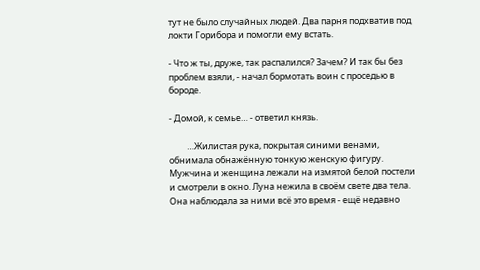тут не было случайных людей. Два парня подхватив под локти Горибора и помогли ему встать.

- Что ж ты, друже, так распалился? Зачем? И так бы без проблем взяли, - начал бормотать воин с проседью в бороде.

- Домой, к семье… - ответил князь.

         …Жилистая рука, покрытая синими венами, обнимала обнажённую тонкую женскую фигуру. Мужчина и женщина лежали на измятой белой постели и смотрели в окно. Луна нежила в своём свете два тела. Она наблюдала за ними всё это время - ещё недавно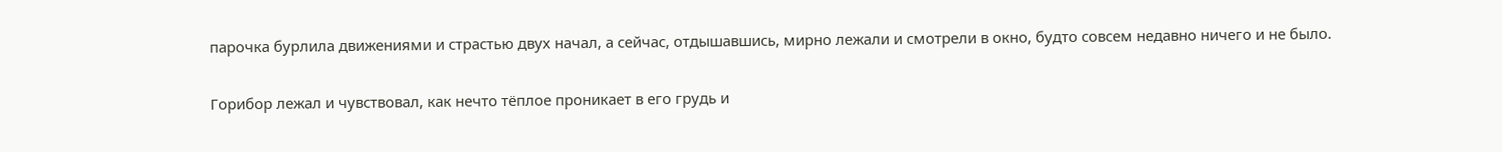парочка бурлила движениями и страстью двух начал, а сейчас, отдышавшись, мирно лежали и смотрели в окно, будто совсем недавно ничего и не было.

Горибор лежал и чувствовал, как нечто тёплое проникает в его грудь и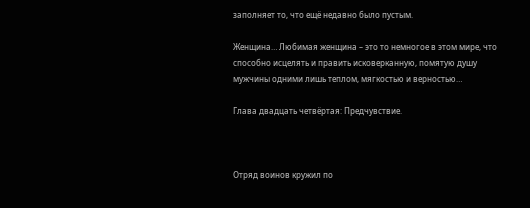заполняет то, что ещё недавно было пустым.

Женщина… Любимая женщина – это то немногое в этом мире, что способно исцелять и править исковерканную, помятую душу мужчины одними лишь теплом, мягкостью и верностью…

Глава двадцать четвёртая: Предчувствие.



Отряд воинов кружил по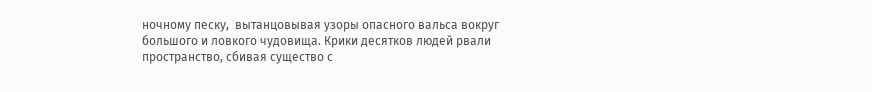ночному песку,  вытанцовывая узоры опасного вальса вокруг большого и ловкого чудовища. Крики десятков людей рвали пространство, сбивая существо с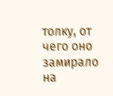толку, от чего оно замирало на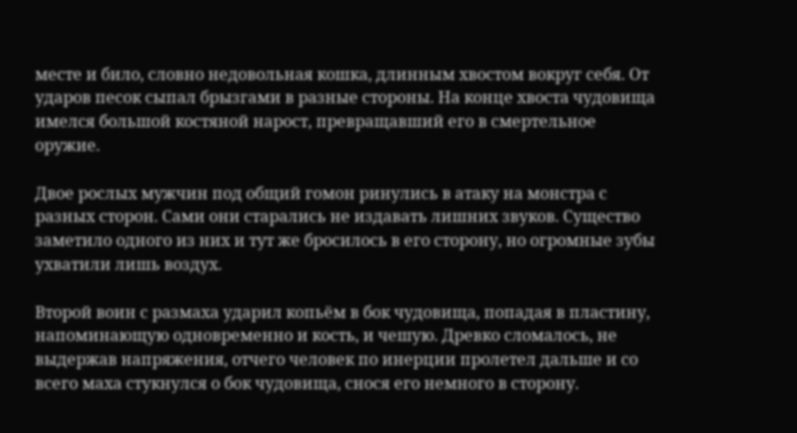месте и било, словно недовольная кошка, длинным хвостом вокруг себя. От ударов песок сыпал брызгами в разные стороны. На конце хвоста чудовища имелся большой костяной нарост, превращавший его в смертельное оружие.

Двое рослых мужчин под общий гомон ринулись в атаку на монстра с разных сторон. Сами они старались не издавать лишних звуков. Существо заметило одного из них и тут же бросилось в его сторону, но огромные зубы ухватили лишь воздух.

Второй воин с размаха ударил копьём в бок чудовища, попадая в пластину, напоминающую одновременно и кость, и чешую. Древко сломалось, не выдержав напряжения, отчего человек по инерции пролетел дальше и со всего маха стукнулся о бок чудовища, снося его немного в сторону.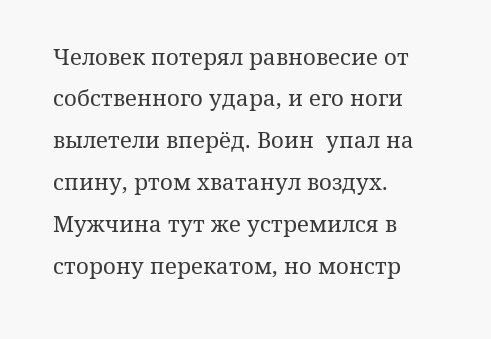Человек потерял равновесие от собственного удара, и его ноги вылетели вперёд. Воин  упал на спину, ртом хватанул воздух. Мужчина тут же устремился в сторону перекатом, но монстр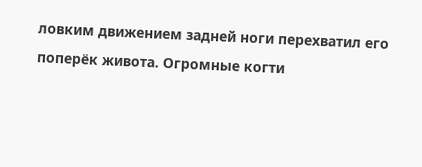ловким движением задней ноги перехватил его поперёк живота. Огромные когти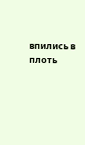впились в плоть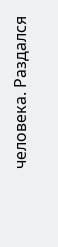человека. Раздался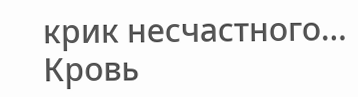крик несчастного… Кровь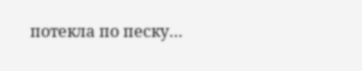потекла по песку…